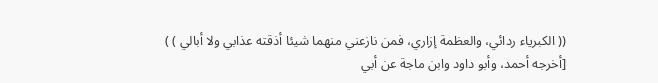(( الكبرياء ردائي، والعظمة إزاري، فمن نازعني منهما شيئا أذقته عذابي ولا أبالي ) )
[أخرجه أحمد، وأبو داود وابن ماجة عن أبي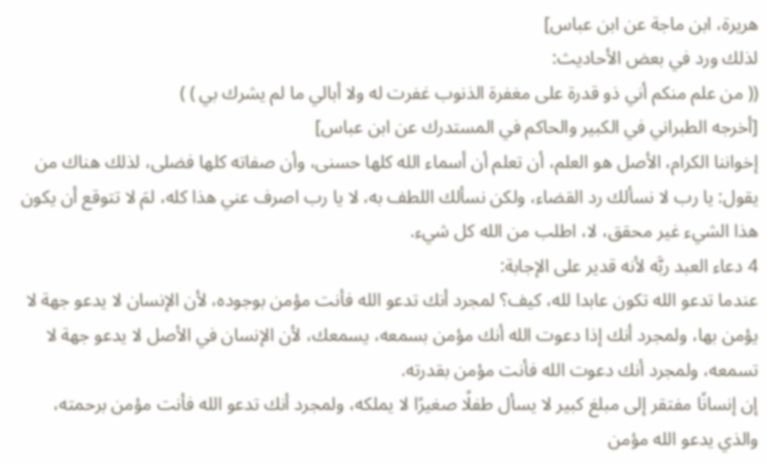هريرة، ابن ماجة عن ابن عباس]
لذلك ورد في بعض الأحاديث:
(( من علم منكم أني ذو قدرة على مغفرة الذنوب غفرت له ولا أبالي ما لم يشرك بي ) )
[أخرجه الطبراني في الكبير والحاكم في المستدرك عن ابن عباس]
إخواننا الكرام، الأصل هو العلم، أن تعلم أن أسماء الله كلها حسنى، وأن صفاته كلها فضلى، لذلك هناك من يقول: يا رب لا نسألك رد القضاء، ولكن نسألك اللطف به، لا يا رب اصرف عني هذا كله، لمَ لا تتوقع أن يكون هذا الشيء غير محقق، لا، اطلب من الله كل شيء.
4 دعاء العبد ربَّه لأنه قدير على الإجابة:
عندما تدعو الله تكون عابدا لله، كيف؟ لمجرد أنك تدعو الله فأنت مؤمن بوجوده، لأن الإنسان لا يدعو جهة لا يؤمن بها، ولمجرد أنك إذا دعوت الله أنك مؤمن بسمعه، يسمعك، لأن الإنسان في الأصل لا يدعو جهة لا تسمعه، ولمجرد أنك دعوت الله فأنت مؤمن بقدرته.
إن إنسانًا مفتقر إلى مبلغ كبير لا يسأل طفلًا صغيرًا لا يملكه، ولمجرد أنك تدعو الله فأنت مؤمن برحمته، والذي يدعو الله مؤمن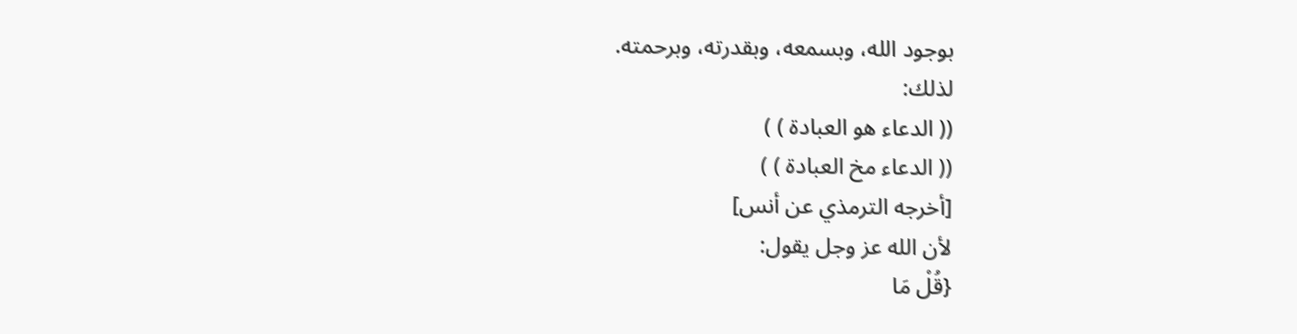بوجود الله، وبسمعه، وبقدرته، وبرحمته.
لذلك:
(( الدعاء هو العبادة ) )
(( الدعاء مخ العبادة ) )
[أخرجه الترمذي عن أنس]
لأن الله عز وجل يقول:
{قُلْ مَا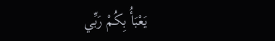يَعْبَأُ بِكُمْ رَبِّي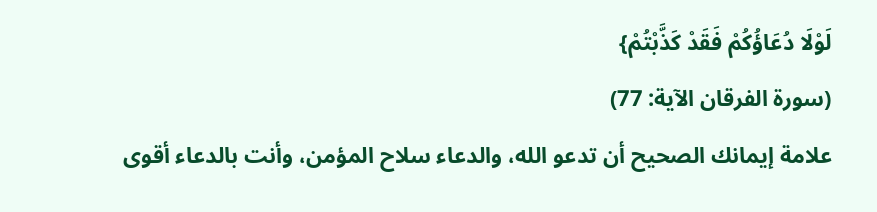لَوْلَا دُعَاؤُكُمْ فَقَدْ كَذَّبْتُمْ}
(سورة الفرقان الآية: 77)
علامة إيمانك الصحيح أن تدعو الله، والدعاء سلاح المؤمن، وأنت بالدعاء أقوى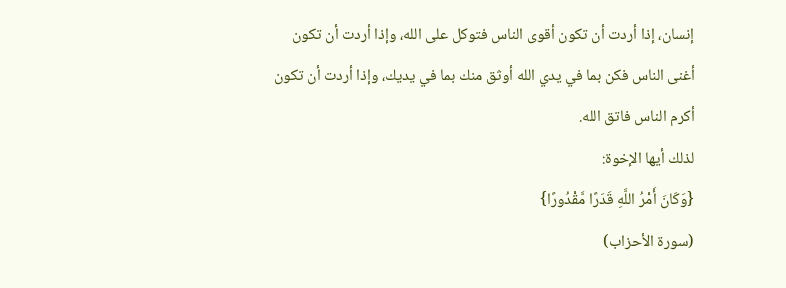إنسان، إذا أردت أن تكون أقوى الناس فتوكل على الله، وإذا أردت أن تكون أغنى الناس فكن بما في يدي الله أوثق منك بما في يديك، وإذا أردت أن تكون أكرم الناس فاتق الله.
لذلك أيها الإخوة:
{وَكَانَ أَمْرُ اللَّهِ قَدَرًا مَّقْدُورًا}
(سورة الأحزاب)